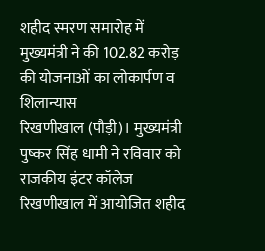शहीद स्मरण समारोह में मुख्यमंत्री ने की 102.82 करोड़ की योजनाओं का लोकार्पण व शिलान्यास
रिखणीखाल (पौड़ी)। मुख्यमंत्री पुष्कर सिंह धामी ने रविवार को राजकीय इंटर कॉलेज रिखणीखाल में आयोजित शहीद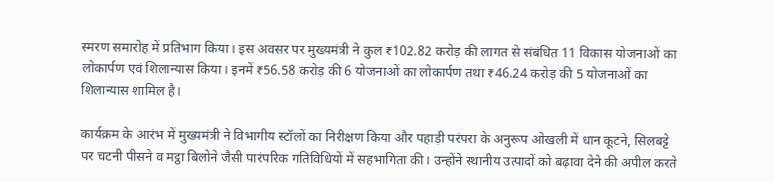स्मरण समारोह में प्रतिभाग किया। इस अवसर पर मुख्यमंत्री ने कुल ₹102.82 करोड़ की लागत से संबंधित 11 विकास योजनाओं का लोकार्पण एवं शिलान्यास किया। इनमें ₹56.58 करोड़ की 6 योजनाओं का लोकार्पण तथा ₹46.24 करोड़ की 5 योजनाओं का शिलान्यास शामिल है।

कार्यक्रम के आरंभ में मुख्यमंत्री ने विभागीय स्टॉलों का निरीक्षण किया और पहाड़ी परंपरा के अनुरूप ओखली में धान कूटने, सिलबट्टे पर चटनी पीसने व मट्ठा बिलोने जैसी पारंपरिक गतिविधियों में सहभागिता की। उन्होंने स्थानीय उत्पादों को बढ़ावा देने की अपील करते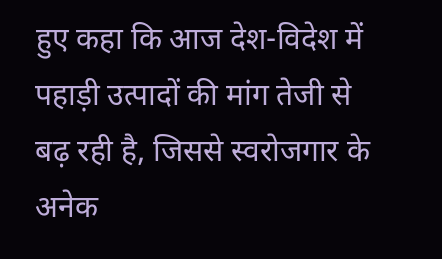हुए कहा कि आज देश-विदेश में पहाड़ी उत्पादों की मांग तेजी से बढ़ रही है, जिससे स्वरोजगार के अनेक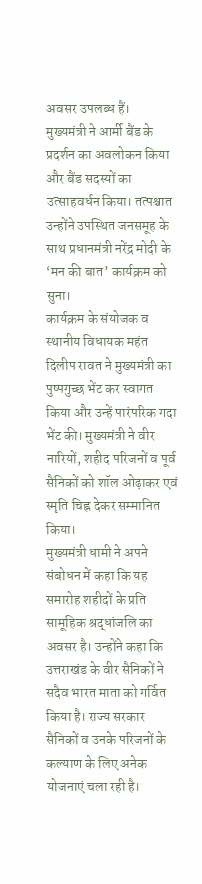अवसर उपलब्ध हैं।
मुख्यमंत्री ने आर्मी बैंड के प्रदर्शन का अवलोकन किया और बैंड सदस्यों का उत्साहवर्धन किया। तत्पश्चात उन्होंने उपस्थित जनसमूह के साथ प्रधानमंत्री नरेंद्र मोदी के ‘मन की बात’ कार्यक्रम को सुना।
कार्यक्रम के संयोजक व स्थानीय विधायक महंत दिलीप रावत ने मुख्यमंत्री का पुष्पगुच्छ भेंट कर स्वागत किया और उन्हें पारंपरिक गदा भेंट की। मुख्यमंत्री ने वीर नारियों, शहीद परिजनों व पूर्व सैनिकों को शॉल ओढ़ाकर एवं स्मृति चिह्न देकर सम्मानित किया।
मुख्यमंत्री धामी ने अपने संबोधन में कहा कि यह समारोह शहीदों के प्रति सामूहिक श्रद्धांजलि का अवसर है। उन्होंने कहा कि उत्तराखंड के वीर सैनिकों ने सदैव भारत माता को गर्वित किया है। राज्य सरकार सैनिकों व उनके परिजनों के कल्याण के लिए अनेक योजनाएं चला रही है।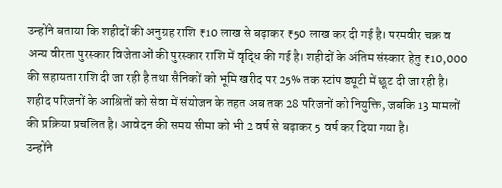उन्होंने बताया कि शहीदों की अनुग्रह राशि ₹10 लाख से बढ़ाकर ₹50 लाख कर दी गई है। परमवीर चक्र व अन्य वीरता पुरस्कार विजेताओं की पुरस्कार राशि में वृद्धि की गई है। शहीदों के अंतिम संस्कार हेतु ₹10,000 की सहायता राशि दी जा रही है तथा सैनिकों को भूमि खरीद पर 25% तक स्टांप ड्यूटी में छूट दी जा रही है।
शहीद परिजनों के आश्रितों को सेवा में संयोजन के तहत अब तक 28 परिजनों को नियुक्ति, जबकि 13 मामलों की प्रक्रिया प्रचलित है। आवेदन की समय सीमा को भी 2 वर्ष से बढ़ाकर 5 वर्ष कर दिया गया है।
उन्होंने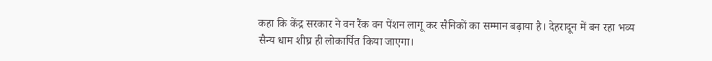कहा कि केंद्र सरकार ने वन रैंक वन पेंशन लागू कर सैनिकों का सम्मान बढ़ाया है। देहरादून में बन रहा भव्य सैन्य धाम शीघ्र ही लोकार्पित किया जाएगा।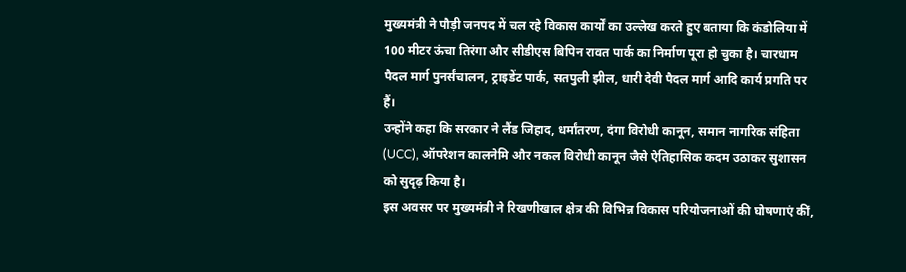मुख्यमंत्री ने पौड़ी जनपद में चल रहे विकास कार्यों का उल्लेख करते हुए बताया कि कंडोलिया में 100 मीटर ऊंचा तिरंगा और सीडीएस बिपिन रावत पार्क का निर्माण पूरा हो चुका है। चारधाम पैदल मार्ग पुनर्संचालन, ट्राइडेंट पार्क, सतपुली झील, धारी देवी पैदल मार्ग आदि कार्य प्रगति पर हैं।
उन्होंने कहा कि सरकार ने लैंड जिहाद, धर्मांतरण, दंगा विरोधी कानून, समान नागरिक संहिता (UCC), ऑपरेशन कालनेमि और नकल विरोधी कानून जैसे ऐतिहासिक कदम उठाकर सुशासन को सुदृढ़ किया है।
इस अवसर पर मुख्यमंत्री ने रिखणीखाल क्षेत्र की विभिन्न विकास परियोजनाओं की घोषणाएं कीं,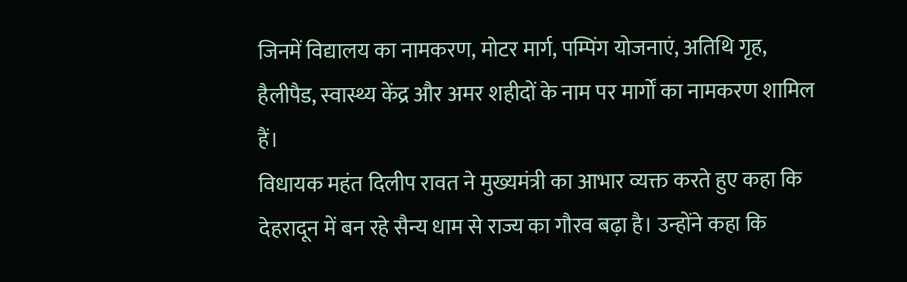जिनमें विद्यालय का नामकरण, मोटर मार्ग, पम्पिंग योजनाएं, अतिथि गृह, हैलीपैड, स्वास्थ्य केंद्र और अमर शहीदों के नाम पर मार्गों का नामकरण शामिल हैं।
विधायक महंत दिलीप रावत ने मुख्यमंत्री का आभार व्यक्त करते हुए कहा कि देहरादून में बन रहे सैन्य धाम से राज्य का गौरव बढ़ा है। उन्होंने कहा कि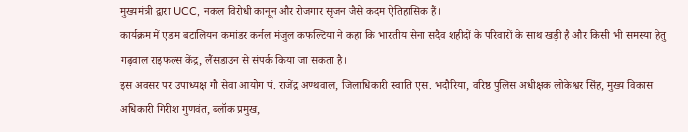मुख्यमंत्री द्वारा UCC, नकल विरोधी कानून और रोजगार सृजन जैसे कदम ऐतिहासिक हैं।
कार्यक्रम में एडम बटालियन कमांडर कर्नल मंजुल कफल्टिया ने कहा कि भारतीय सेना सदैव शहीदों के परिवारों के साथ खड़ी है और किसी भी समस्या हेतु गढ़वाल राइफल्स केंद्र, लैंसडाउन से संपर्क किया जा सकता है।
इस अवसर पर उपाध्यक्ष गौ सेवा आयोग पं. राजेंद्र अण्थवाल, जिलाधिकारी स्वाति एस. भदौरिया, वरिष्ठ पुलिस अधीक्षक लोकेश्वर सिंह, मुख्य विकास अधिकारी गिरीश गुणवंत, ब्लॉक प्रमुख,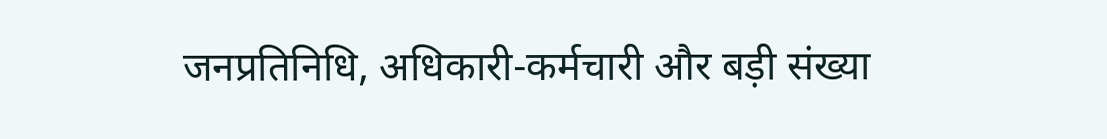जनप्रतिनिधि, अधिकारी-कर्मचारी और बड़ी संख्या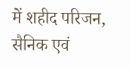में शहीद परिजन, सैनिक एवं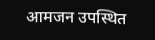आमजन उपस्थित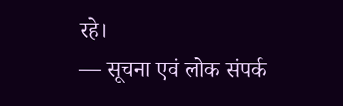रहे।
— सूचना एवं लोक संपर्क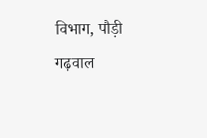विभाग, पौड़ी गढ़वाल